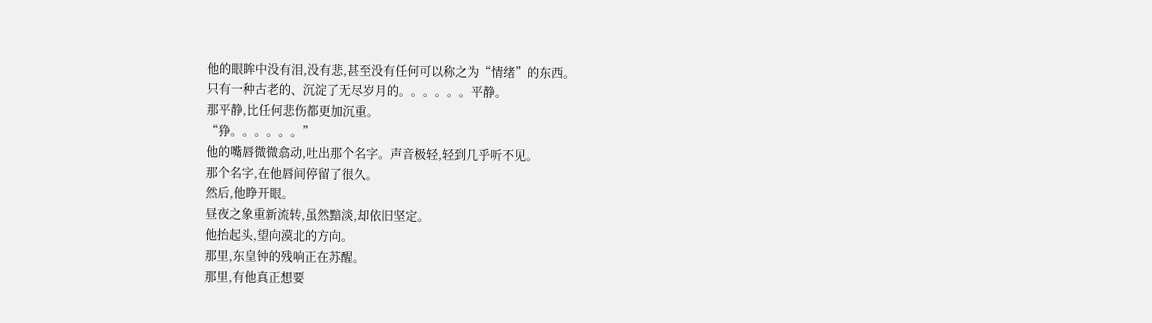他的眼眸中没有泪,没有悲,甚至没有任何可以称之为“情绪”的东西。
只有一种古老的、沉淀了无尽岁月的。。。。。。平静。
那平静,比任何悲伤都更加沉重。
“狰。。。。。。”
他的嘴唇微微翕动,吐出那个名字。声音极轻,轻到几乎听不见。
那个名字,在他唇间停留了很久。
然后,他睁开眼。
昼夜之象重新流转,虽然黯淡,却依旧坚定。
他抬起头,望向漠北的方向。
那里,东皇钟的残响正在苏醒。
那里,有他真正想要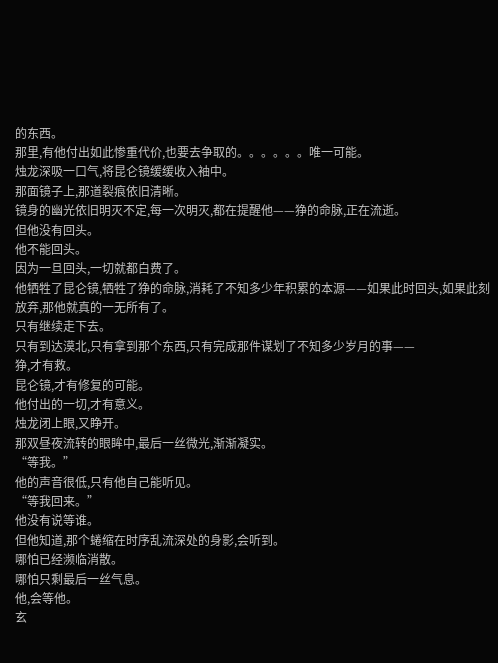的东西。
那里,有他付出如此惨重代价,也要去争取的。。。。。。唯一可能。
烛龙深吸一口气,将昆仑镜缓缓收入袖中。
那面镜子上,那道裂痕依旧清晰。
镜身的幽光依旧明灭不定,每一次明灭,都在提醒他——狰的命脉,正在流逝。
但他没有回头。
他不能回头。
因为一旦回头,一切就都白费了。
他牺牲了昆仑镜,牺牲了狰的命脉,消耗了不知多少年积累的本源——如果此时回头,如果此刻放弃,那他就真的一无所有了。
只有继续走下去。
只有到达漠北,只有拿到那个东西,只有完成那件谋划了不知多少岁月的事——
狰,才有救。
昆仑镜,才有修复的可能。
他付出的一切,才有意义。
烛龙闭上眼,又睁开。
那双昼夜流转的眼眸中,最后一丝微光,渐渐凝实。
“等我。”
他的声音很低,只有他自己能听见。
“等我回来。”
他没有说等谁。
但他知道,那个蜷缩在时序乱流深处的身影,会听到。
哪怕已经濒临消散。
哪怕只剩最后一丝气息。
他,会等他。
玄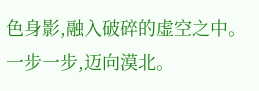色身影,融入破碎的虚空之中。
一步一步,迈向漠北。